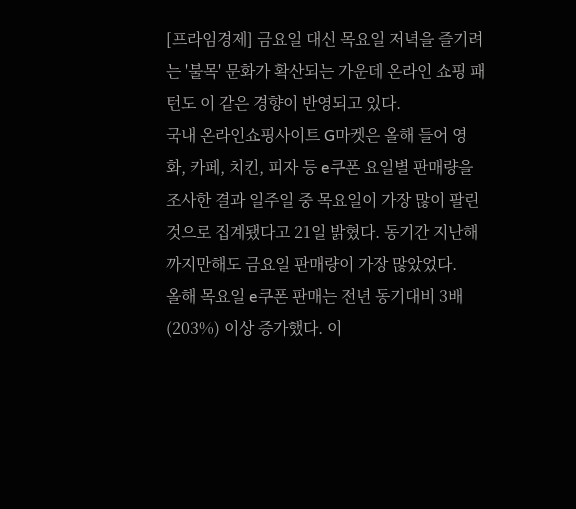[프라임경제] 금요일 대신 목요일 저녁을 즐기려는 '불목' 문화가 확산되는 가운데 온라인 쇼핑 패턴도 이 같은 경향이 반영되고 있다.
국내 온라인쇼핑사이트 G마켓은 올해 들어 영화, 카페, 치킨, 피자 등 e쿠폰 요일별 판매량을 조사한 결과 일주일 중 목요일이 가장 많이 팔린 것으로 집계됐다고 21일 밝혔다. 동기간 지난해까지만해도 금요일 판매량이 가장 많았었다.
올해 목요일 e쿠폰 판매는 전년 동기대비 3배(203%) 이상 증가했다. 이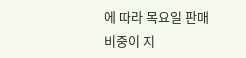에 따라 목요일 판매 비중이 지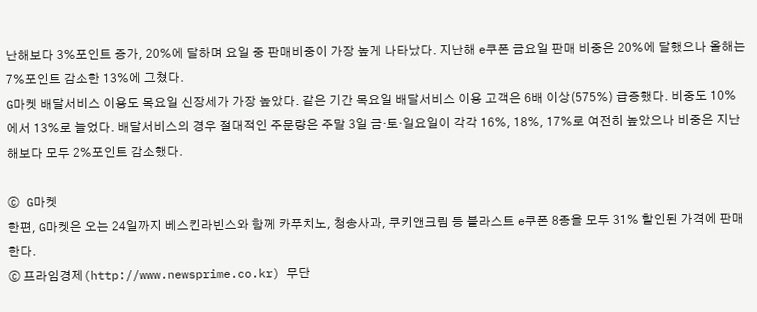난해보다 3%포인트 증가, 20%에 달하며 요일 중 판매비중이 가장 높게 나타났다. 지난해 e쿠폰 금요일 판매 비중은 20%에 달했으나 올해는 7%포인트 감소한 13%에 그쳤다.
G마켓 배달서비스 이용도 목요일 신장세가 가장 높았다. 같은 기간 목요일 배달서비스 이용 고객은 6배 이상(575%) 급증했다. 비중도 10%에서 13%로 늘었다. 배달서비스의 경우 절대적인 주문량은 주말 3일 금·토·일요일이 각각 16%, 18%, 17%로 여전히 높았으나 비중은 지난해보다 모두 2%포인트 감소했다.

ⓒ G마켓
한편, G마켓은 오는 24일까지 베스킨라빈스와 함께 카푸치노, 청송사과, 쿠키앤크림 등 블라스트 e쿠폰 8종을 모두 31% 할인된 가격에 판매한다.
ⓒ 프라임경제(http://www.newsprime.co.kr) 무단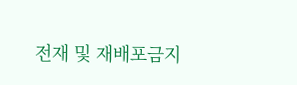전재 및 재배포금지